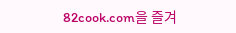82cook.com을 즐겨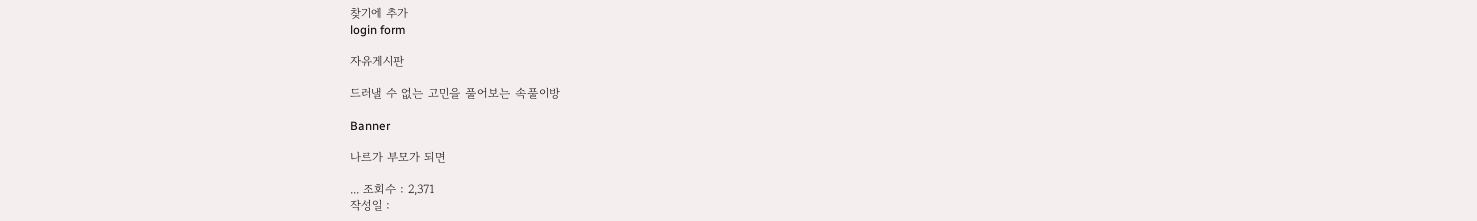찾기에 추가
login form

자유게시판

드러낼 수 없는 고민을 풀어보는 속풀이방

Banner

나르가 부모가 되면

... 조회수 : 2,371
작성일 :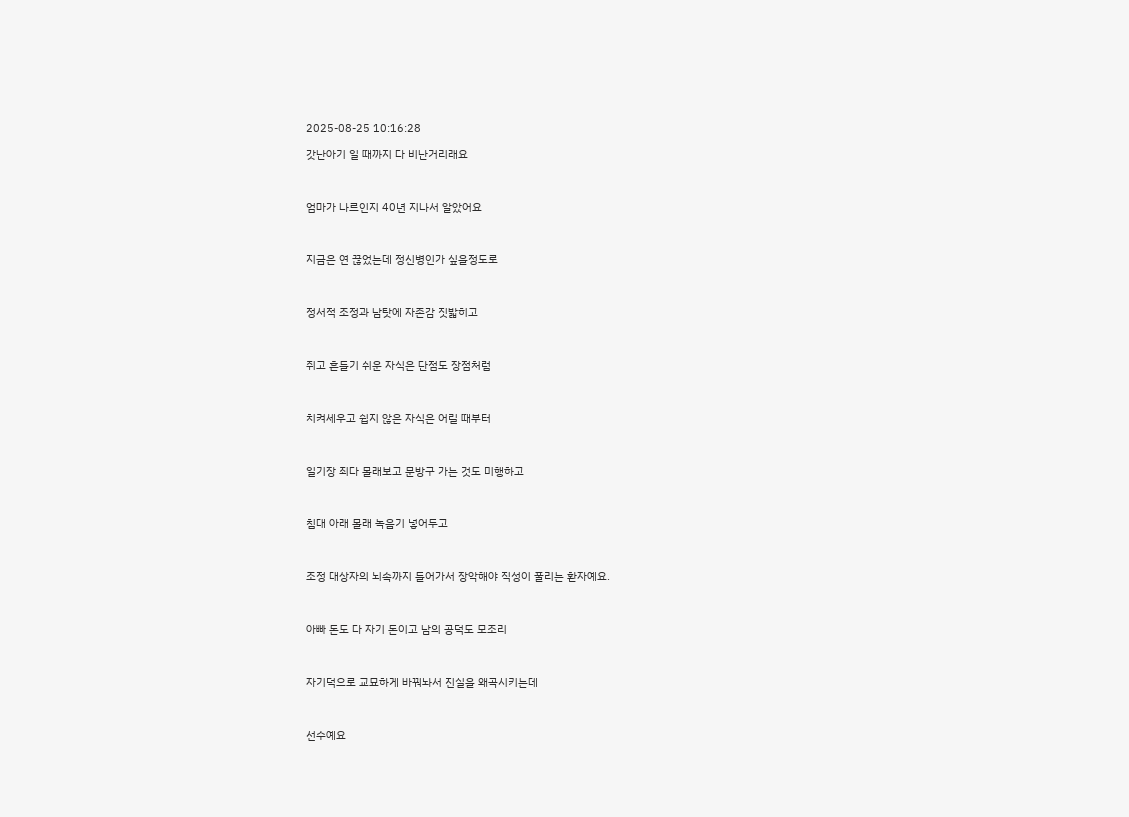2025-08-25 10:16:28

갓난아기 일 때까지 다 비난거리래요



엄마가 나르인지 40년 지나서 알았어요



지금은 연 끊었는데 정신병인가 싶을정도로



정서적 조정과 남탓에 자존감 짓밟히고



쥐고 흔들기 쉬운 자식은 단점도 장점처럼



치켜세우고 쉽지 않은 자식은 어릴 때부터



일기장 죄다 몰래보고 문방구 가는 것도 미행하고



침대 아래 몰래 녹음기 넣어두고



조정 대상자의 뇌속까지 들어가서 장악해야 직성이 풀리는 환자예요.



아빠 돈도 다 자기 돈이고 남의 공덕도 모조리



자기덕으로 교묘하게 바꿔놔서 진실을 왜곡시키는데



선수예요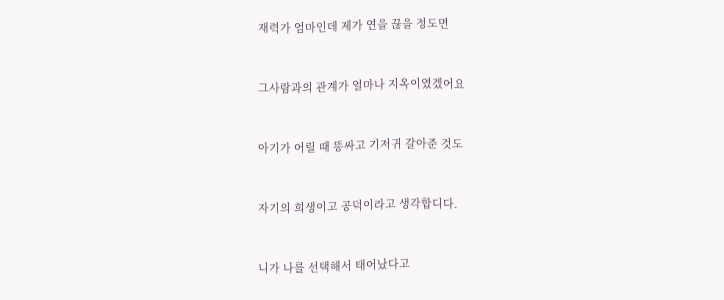재력가 엄마인데 제가 연을 끊을 정도면



그사람과의 관계가 얼마나 지옥이였겠어요



아기가 어릴 때 똥싸고 기저귀 갈아준 것도



자기의 희생이고 공덕이라고 생각합디다.



니가 나를 선택해서 태어났다고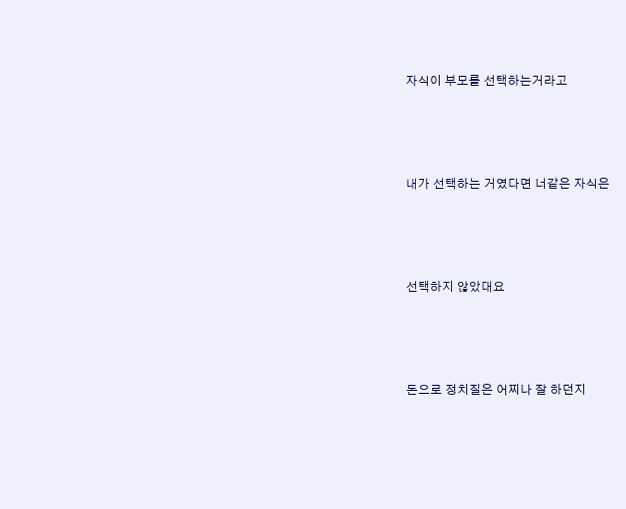자식이 부모를 선택하는거라고



내가 선택하는 거였다면 너같은 자식은



선택하지 않았대요



돈으로 정치질은 어찌나 잘 하던지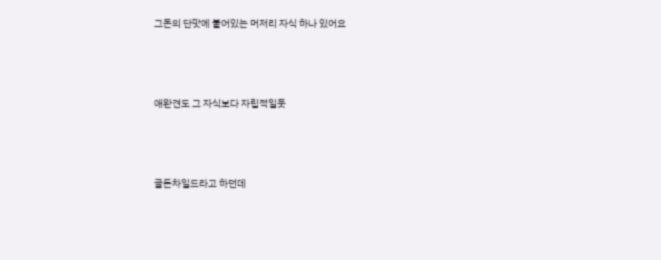그돈의 단맛에 붙어있는 머저리 자식 하나 있어요



애완견도 그 자식보다 자립적일듯



골든차일드라고 하던데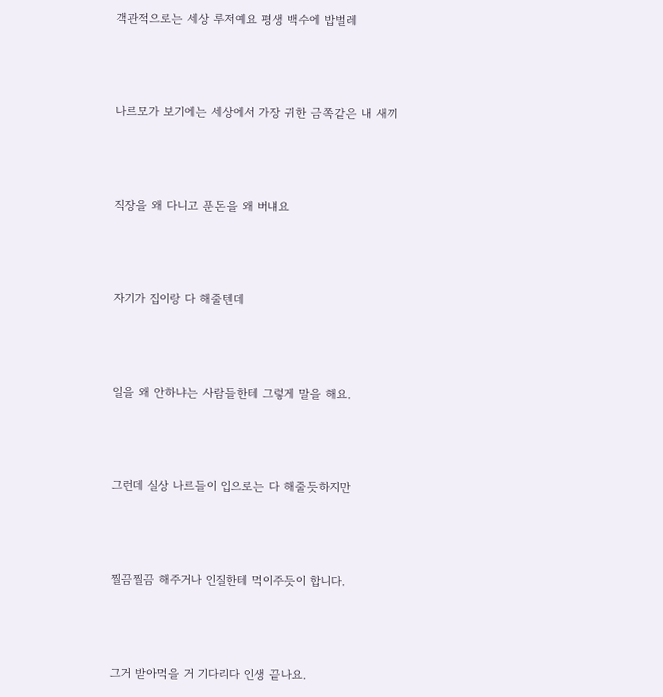객관적으로는 세상 루저예요 평생 백수에 밥벌레



나르모가 보기에는 세상에서 가장 귀한 금쪽같은 내 새끼



직장을 왜 다니고 푼돈을 왜 버냬요



자기가 집이랑 다 해줄텐데



일을 왜 안하냐는 사람들한테 그렇게 말을 해요.



그런데 실상 나르들이 입으로는 다 해줄듯하지만



찔끔찔끔 해주거나 인질한테 먹이주듯이 합니다.



그거 받아먹을 거 기다리다 인생 끝나요.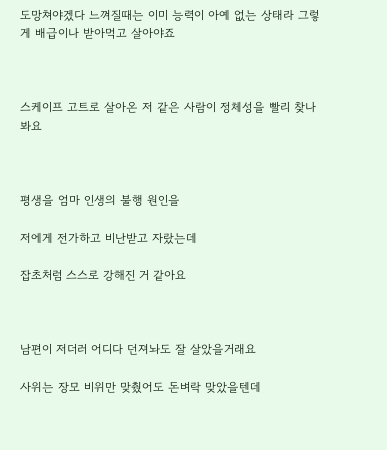도망쳐야겠다 느껴질때는 이미 능력이 아예 없는 상태라 그렇게 배급이나 받아먹고 살아야죠



스케이프 고트로 살아온 저 같은 사람이 정체성을 빨리 찾나봐요



평생을 엄마 인생의 불행 원인을

저에게 전가하고 비난받고 자랐는데

잡초처럼 스스로 강해진 거 같아요



남편이 저더러 어디다 던져놔도 잘 살았을거래요

사위는 장모 비위만 맞췄어도 돈벼락 맞았을텐데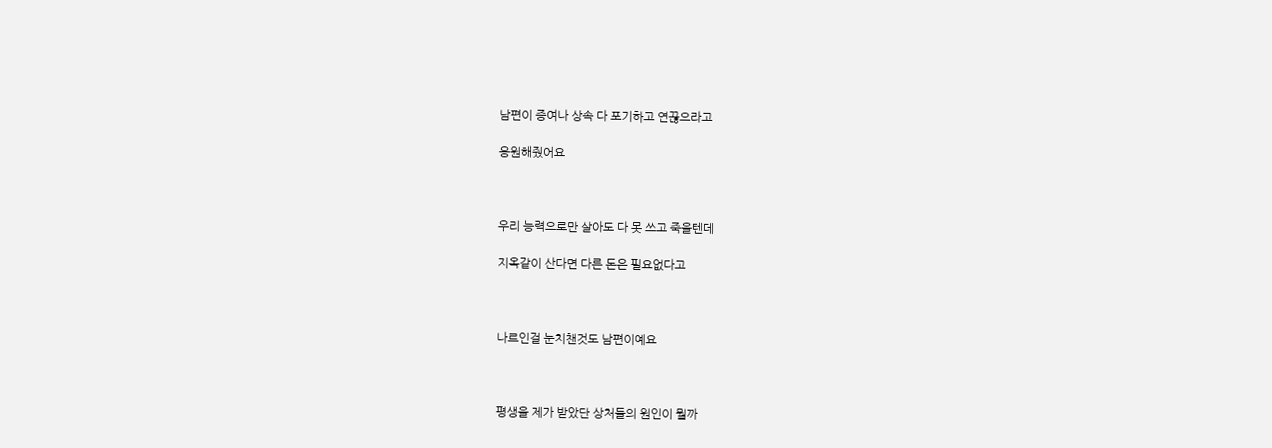남편이 증여나 상속 다 포기하고 연끊으라고

응원해줬어요



우리 능력으로만 살아도 다 못 쓰고 죽을텐데

지옥같이 산다면 다른 돈은 필요없다고



나르인걸 눈치챈것도 남편이예요



평생을 제가 받았단 상처들의 원인이 뭘까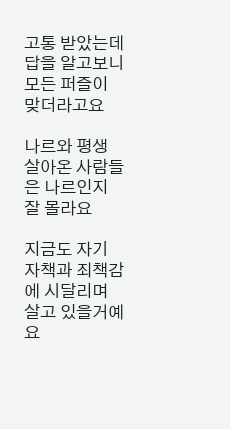고통 받았는데 답을 알고보니 모든 퍼즐이 맞더라고요

나르와 평생 살아온 사람들은 나르인지 잘 몰라요

지금도 자기 자책과 죄책감에 시달리며 살고 있을거예요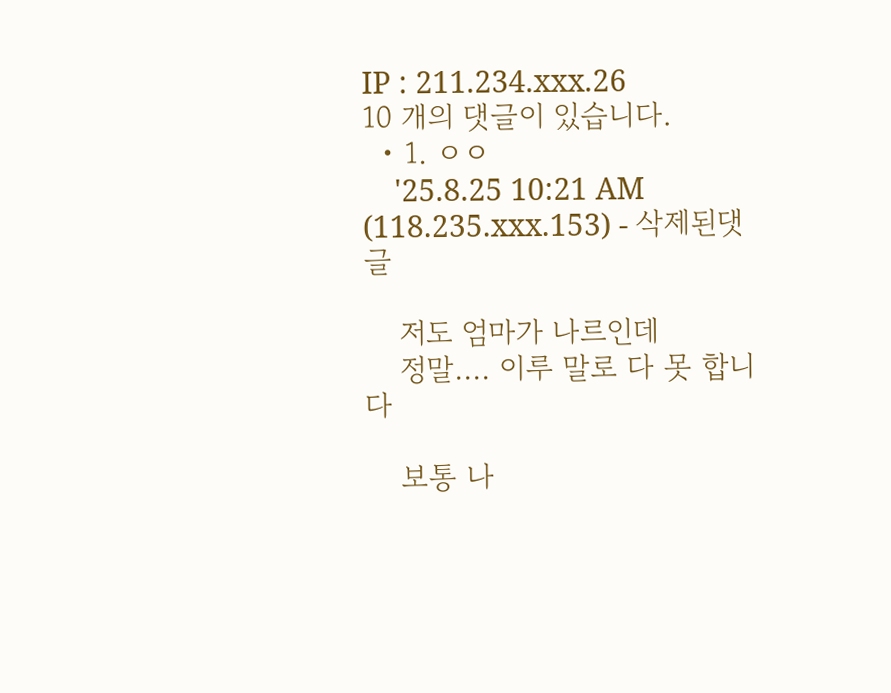IP : 211.234.xxx.26
10 개의 댓글이 있습니다.
  • 1. ㅇㅇ
    '25.8.25 10:21 AM (118.235.xxx.153) - 삭제된댓글

    저도 엄마가 나르인데
    정말.... 이루 말로 다 못 합니다

    보통 나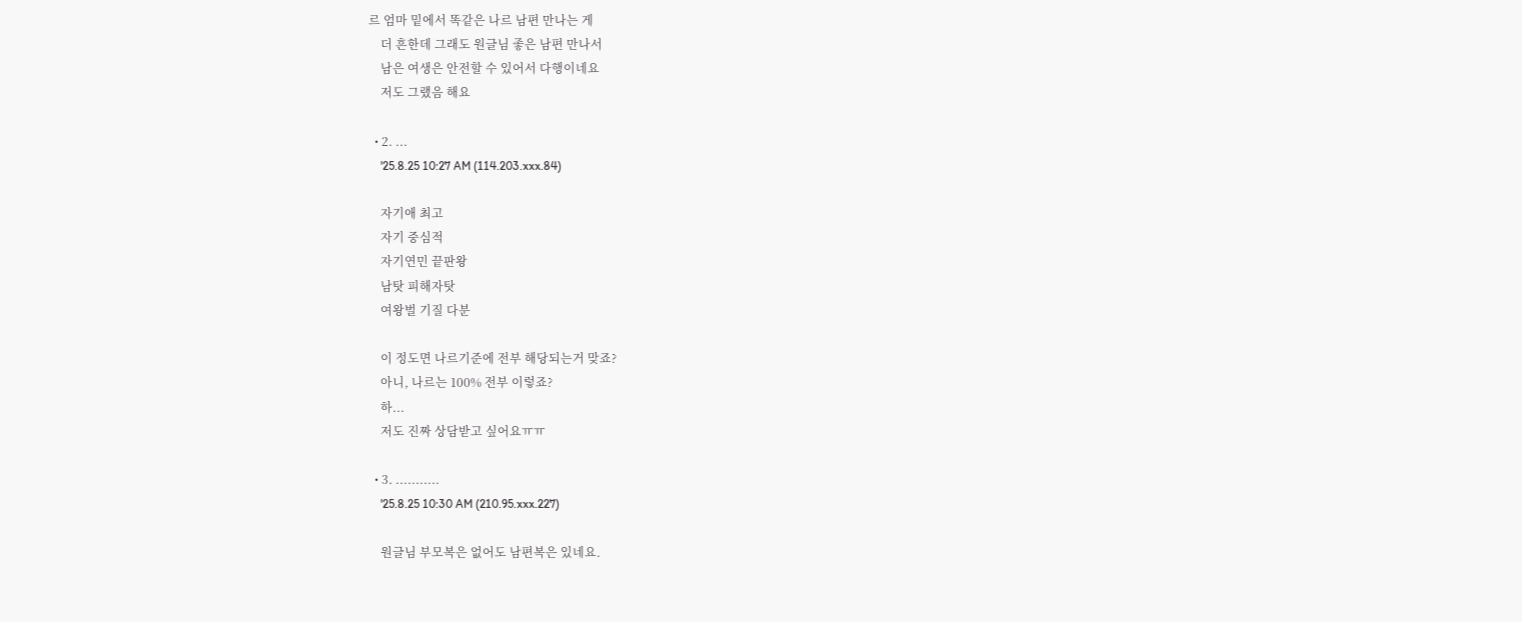르 엄마 밑에서 똑같은 나르 남편 만나는 게
    더 흔한데 그래도 원글님 좋은 남편 만나서
    남은 여생은 안전할 수 있어서 다행이네요
    저도 그랬음 해요

  • 2. ...
    '25.8.25 10:27 AM (114.203.xxx.84)

    자기애 최고
    자기 중심적
    자기연민 끝판왕
    남탓 피해자탓
    여왕벌 기질 다분

    이 정도면 나르기준에 전부 해당되는거 맞죠?
    아니, 나르는 100% 전부 이렇죠?
    하...
    저도 진짜 상담받고 싶어요ㅠㅠ

  • 3. ...........
    '25.8.25 10:30 AM (210.95.xxx.227)

    원글님 부모복은 없어도 남편복은 있네요.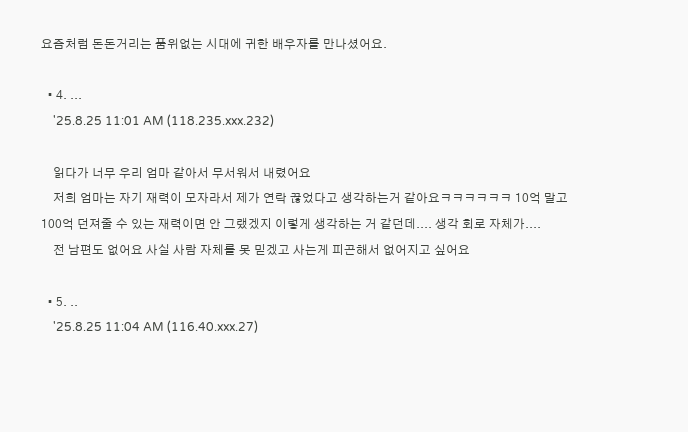요즘처럼 돈돈거리는 품위없는 시대에 귀한 배우자를 만나셨어요.

  • 4. ...
    '25.8.25 11:01 AM (118.235.xxx.232)

    읽다가 너무 우리 엄마 같아서 무서워서 내렸어요
    저희 엄마는 자기 재력이 모자라서 제가 연락 끊었다고 생각하는거 같아요ㅋㅋㅋㅋㅋㅋ 10억 말고 100억 던져줄 수 있는 재력이면 안 그랬겠지 이렇게 생각하는 거 같던데.... 생각 회로 자체가....
    전 남편도 없어요 사실 사람 자체를 못 믿겠고 사는게 피곤해서 없어지고 싶어요

  • 5. ..
    '25.8.25 11:04 AM (116.40.xxx.27)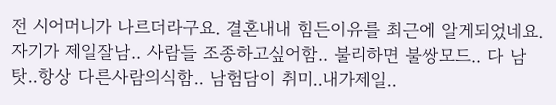전 시어머니가 나르더라구요. 결혼내내 힘든이유를 최근에 알게되었네요. 자기가 제일잘남.. 사람들 조종하고싶어함.. 불리하면 불쌍모드.. 다 남탓..항상 다른사람의식함.. 남험담이 취미..내가제일..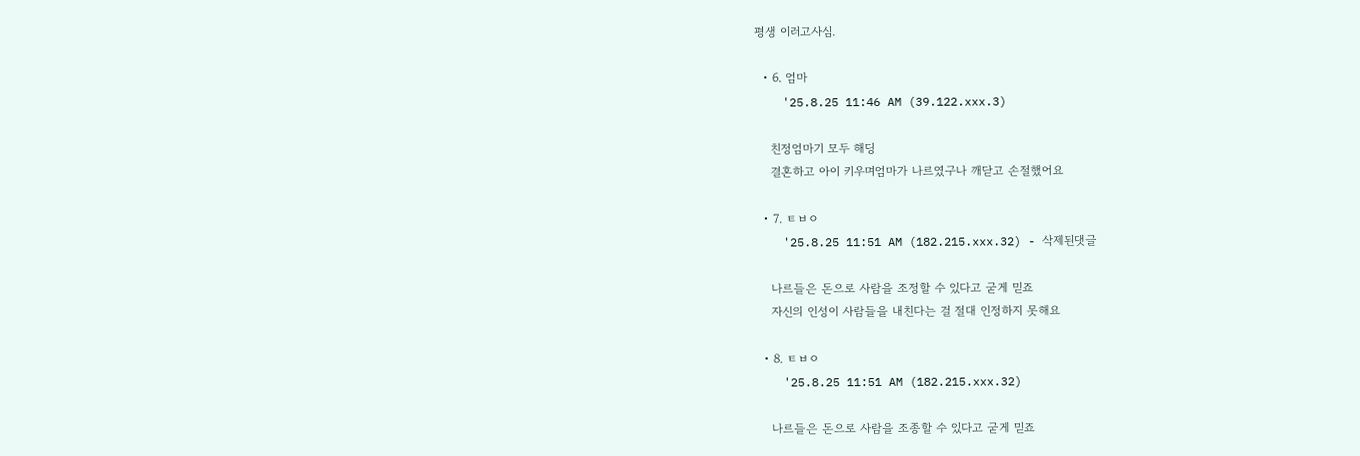평생 이러고사심.

  • 6. 엄마
    '25.8.25 11:46 AM (39.122.xxx.3)

    친정엄마기 모두 해딩
    결혼하고 아이 키우며엄마가 나르였구나 깨닫고 손절했어요

  • 7. ㅌㅂㅇ
    '25.8.25 11:51 AM (182.215.xxx.32) - 삭제된댓글

    나르들은 돈으로 사람을 조정할 수 있다고 굳게 믿죠
    자신의 인성이 사람들을 내친다는 걸 절대 인정하지 못해요

  • 8. ㅌㅂㅇ
    '25.8.25 11:51 AM (182.215.xxx.32)

    나르들은 돈으로 사람을 조종할 수 있다고 굳게 믿죠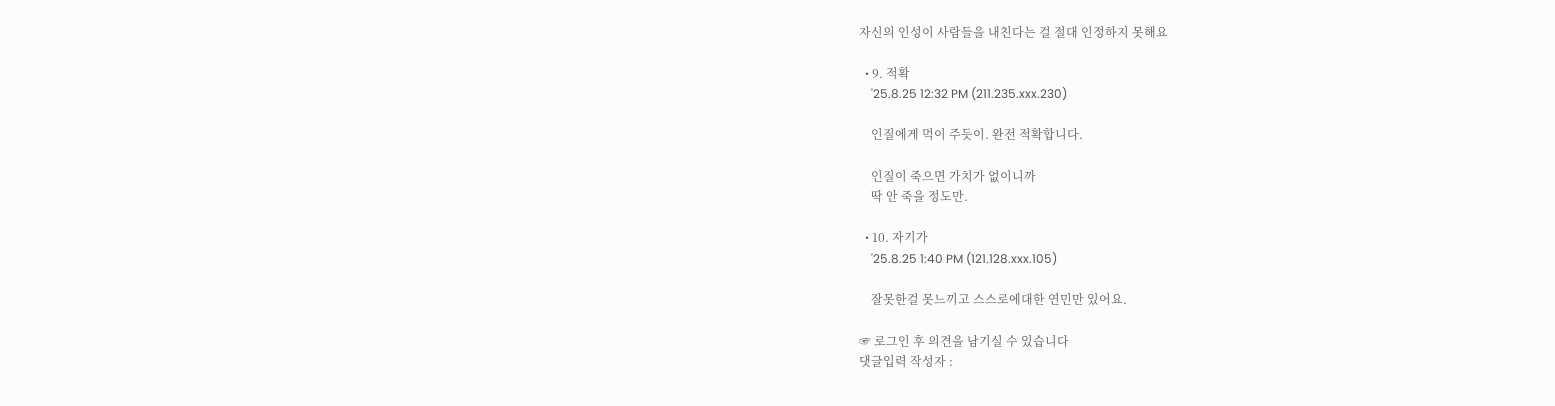자신의 인성이 사람들을 내친다는 걸 절대 인정하지 못해요

  • 9. 적확
    '25.8.25 12:32 PM (211.235.xxx.230)

    인질에게 먹이 주듯이. 완전 적확합니다.

    인질이 죽으면 가치가 없이니까
    딱 안 죽을 정도만.

  • 10. 자기가
    '25.8.25 1:40 PM (121.128.xxx.105)

    잘못한걸 못느끼고 스스로에대한 연민만 있어요.

☞ 로그인 후 의견을 남기실 수 있습니다
댓글입력 작성자 :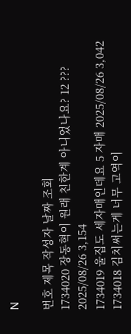N

번호 제목 작성자 날짜 조회
1734020 장동혁이 원래 친한계 아니었나요? 12 ??? 2025/08/26 3,154
1734019 울집도 세자매인데요 5 자매 2025/08/26 3,042
1734018 김치써는게 너무 고역이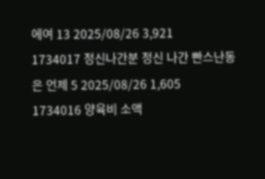에여 13 2025/08/26 3,921
1734017 정신나간분 정신 나간 빤스난동은 언제 5 2025/08/26 1,605
1734016 양육비 소액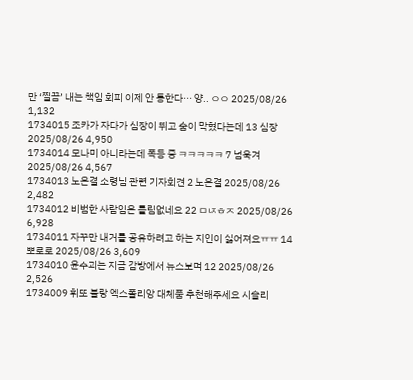만 ‘찔끔’ 내는 책임 회피 이제 안 통한다··· 양.. ㅇㅇ 2025/08/26 1,132
1734015 조카가 자다가 심장이 뛰고 숨이 막혔다는데 13 심장 2025/08/26 4,950
1734014 모나미 아니라는데 폭등 중 ㅋㅋㅋㅋㅋ 7 넘욱겨 2025/08/26 4,567
1734013 노은결 소령님 관련 기자회견 2 노은결 2025/08/26 2,482
1734012 비범한 사람임은 틀림없네요 22 ㅁㄵㅎㅈ 2025/08/26 6,928
1734011 자꾸만 내거를 공유하려고 하는 지인이 싫어져요ㅠㅠ 14 뽀로로 2025/08/26 3,609
1734010 윤수괴는 지금 감방에서 뉴스보며 12 2025/08/26 2,526
1734009 휘또 블랑 엑스폴리앙 대체품 추천해주세요 시슬리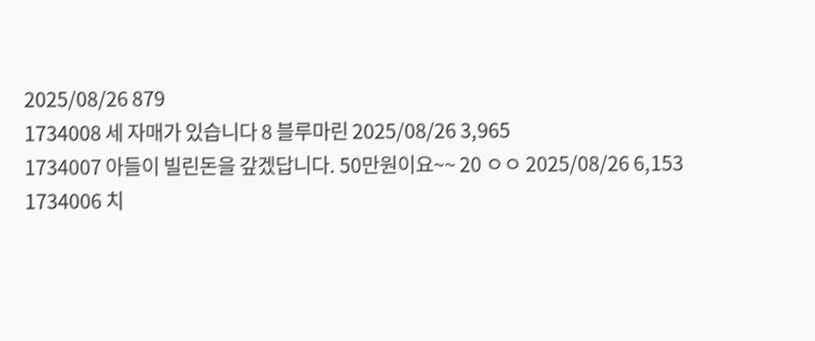2025/08/26 879
1734008 세 자매가 있습니다 8 블루마린 2025/08/26 3,965
1734007 아들이 빌린돈을 갚겠답니다. 50만원이요~~ 20 ㅇㅇ 2025/08/26 6,153
1734006 치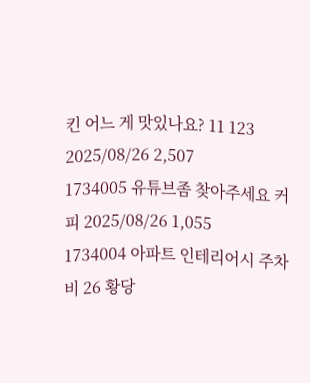킨 어느 게 맛있나요? 11 123 2025/08/26 2,507
1734005 유튜브좀 찾아주세요 커피 2025/08/26 1,055
1734004 아파트 인테리어시 주차비 26 황당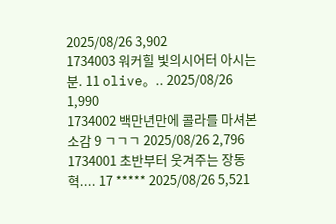2025/08/26 3,902
1734003 워커힐 빛의시어터 아시는분. 11 olive。.. 2025/08/26 1,990
1734002 백만년만에 콜라를 마셔본 소감 9 ㄱㄱㄱ 2025/08/26 2,796
1734001 초반부터 웃겨주는 장동혁.... 17 ***** 2025/08/26 5,521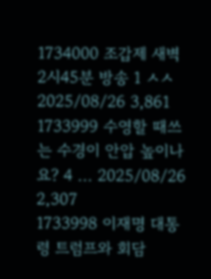1734000 조갑제 새벽 2시45분 방송 1 ㅅㅅ 2025/08/26 3,861
1733999 수영할 때쓰는 수경이 안압 높이나요? 4 ... 2025/08/26 2,307
1733998 이재명 대통령 트럼프와 회담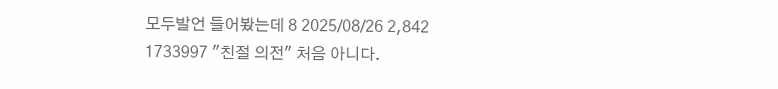모두발언 들어봤는데 8 2025/08/26 2,842
1733997 "친절 의전" 처음 아니다.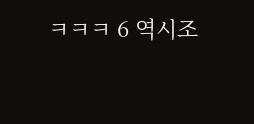ㅋㅋㅋ 6 역시조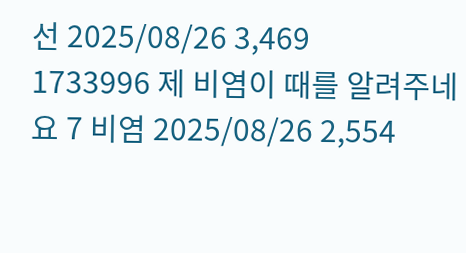선 2025/08/26 3,469
1733996 제 비염이 때를 알려주네요 7 비염 2025/08/26 2,554